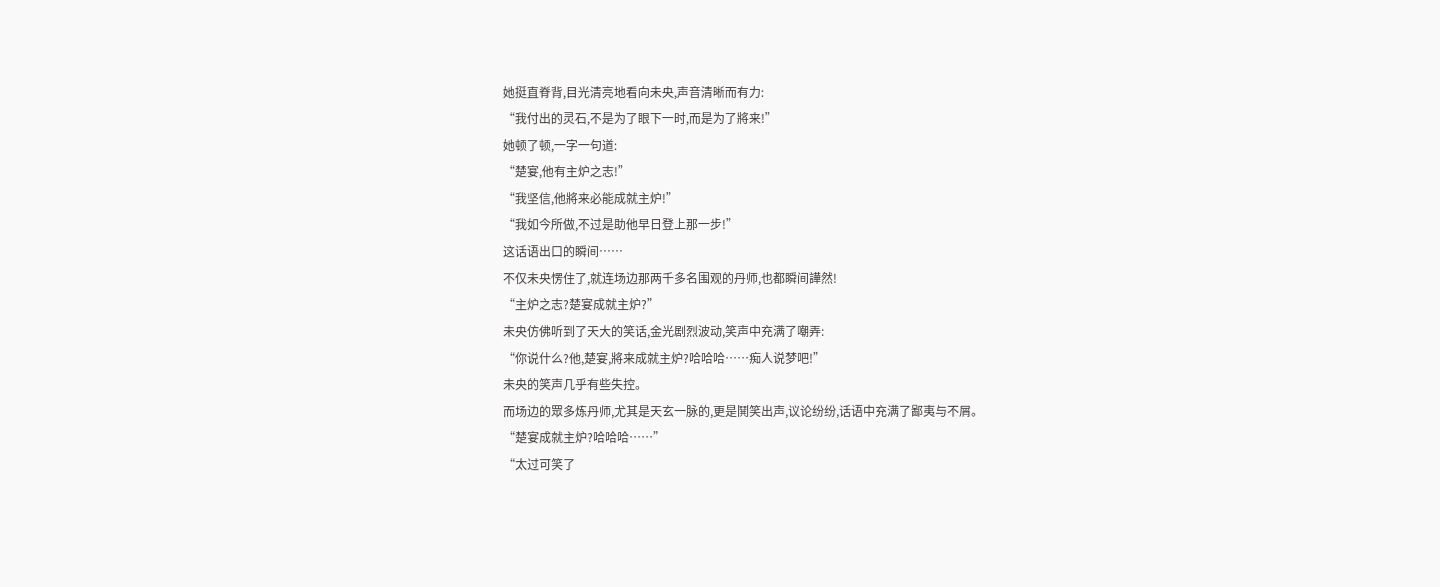她挺直脊背,目光清亮地看向未央,声音清晰而有力:
“我付出的灵石,不是为了眼下一时,而是为了將来!”
她顿了顿,一字一句道:
“楚宴,他有主炉之志!”
“我坚信,他將来必能成就主炉!”
“我如今所做,不过是助他早日登上那一步!”
这话语出口的瞬间……
不仅未央愣住了,就连场边那两千多名围观的丹师,也都瞬间譁然!
“主炉之志?楚宴成就主炉?”
未央仿佛听到了天大的笑话,金光剧烈波动,笑声中充满了嘲弄:
“你说什么?他,楚宴,將来成就主炉?哈哈哈……痴人说梦吧!”
未央的笑声几乎有些失控。
而场边的眾多炼丹师,尤其是天玄一脉的,更是鬨笑出声,议论纷纷,话语中充满了鄙夷与不屑。
“楚宴成就主炉?哈哈哈……”
“太过可笑了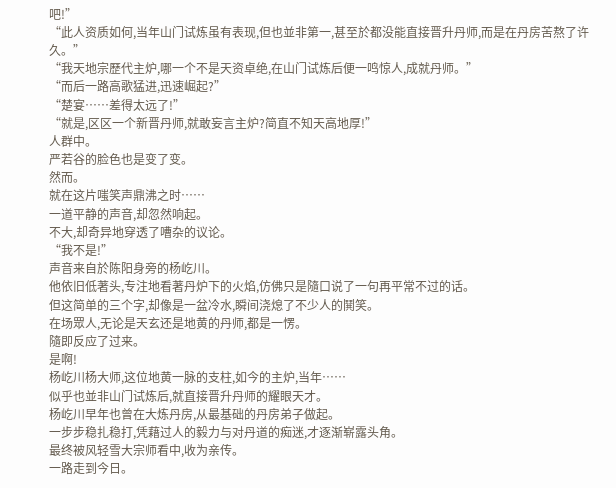吧!”
“此人资质如何,当年山门试炼虽有表现,但也並非第一,甚至於都没能直接晋升丹师,而是在丹房苦熬了许久。”
“我天地宗歷代主炉,哪一个不是天资卓绝,在山门试炼后便一鸣惊人,成就丹师。”
“而后一路高歌猛进,迅速崛起?”
“楚宴……差得太远了!”
“就是,区区一个新晋丹师,就敢妄言主炉?简直不知天高地厚!”
人群中。
严若谷的脸色也是变了变。
然而。
就在这片嗤笑声鼎沸之时……
一道平静的声音,却忽然响起。
不大,却奇异地穿透了嘈杂的议论。
“我不是!”
声音来自於陈阳身旁的杨屹川。
他依旧低著头,专注地看著丹炉下的火焰,仿佛只是隨口说了一句再平常不过的话。
但这简单的三个字,却像是一盆冷水,瞬间浇熄了不少人的鬨笑。
在场眾人,无论是天玄还是地黄的丹师,都是一愣。
隨即反应了过来。
是啊!
杨屹川杨大师,这位地黄一脉的支柱,如今的主炉,当年……
似乎也並非山门试炼后,就直接晋升丹师的耀眼天才。
杨屹川早年也曾在大炼丹房,从最基础的丹房弟子做起。
一步步稳扎稳打,凭藉过人的毅力与对丹道的痴迷,才逐渐崭露头角。
最终被风轻雪大宗师看中,收为亲传。
一路走到今日。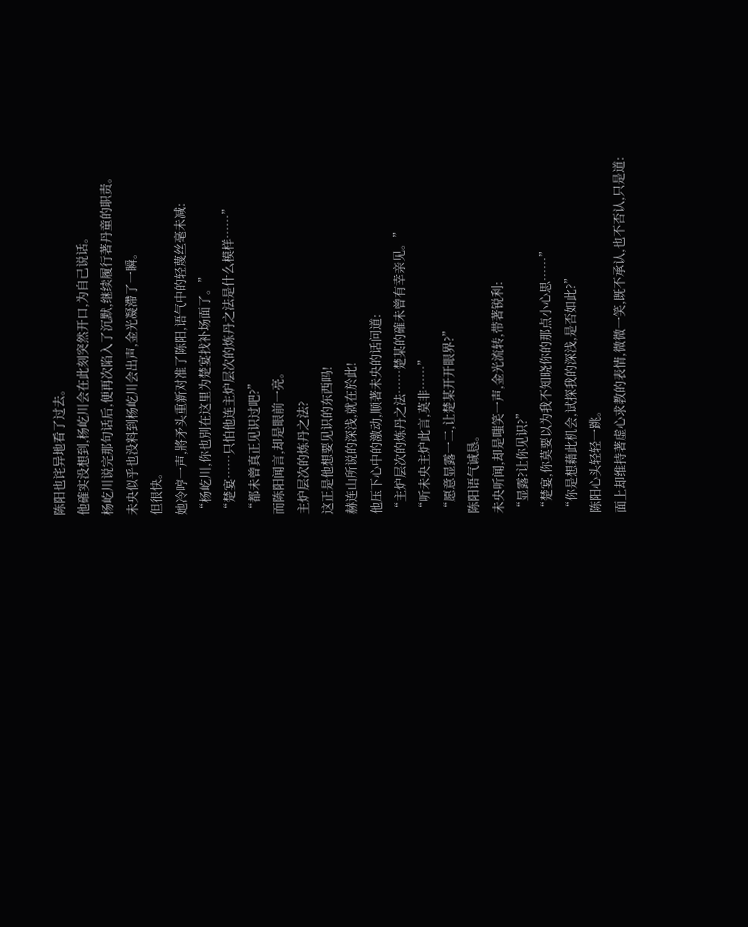陈阳也诧异地看了过去。
他確实没想到,杨屹川会在此刻突然开口,为自己说话。
杨屹川说完那句话后,便再次陷入了沉默,继续履行著丹童的职责。
未央似乎也没料到杨屹川会出声,金光凝滯了一瞬。
但很快。
她冷哼一声,將矛头重新对准了陈阳,语气中的轻蔑丝毫未减:
“杨屹川,你也別在这里为楚宴找补场面了。”
“楚宴……只怕他连主炉层次的炼丹之法是什么模样……”
“都未曾真正见识过吧?”
而陈阳闻言,却是眼前一亮。
主炉层次的炼丹之法?
这正是他想要见识的东西吗!
赫连山所说的深浅,就在於此!
他压下心中的激动,顺著未央的话问道:
“主炉层次的炼丹之法……楚某的確未曾有幸亲见。”
“听未央主炉此言,莫非……”
“愿意显露一二,让楚某开开眼界?”
陈阳语气诚恳。
未央听闻,却是嗤笑一声,金光流转,带著锐利:
“显露?让你见识?”
“楚宴,你莫要以为我不知晓你的那点小心思……”
“你是想藉此机会,试探我的深浅,是否如此?”
陈阳心头轻轻一跳。
面上却维持著虚心求教的表情,微微一笑,既不承认,也不否认,只是道: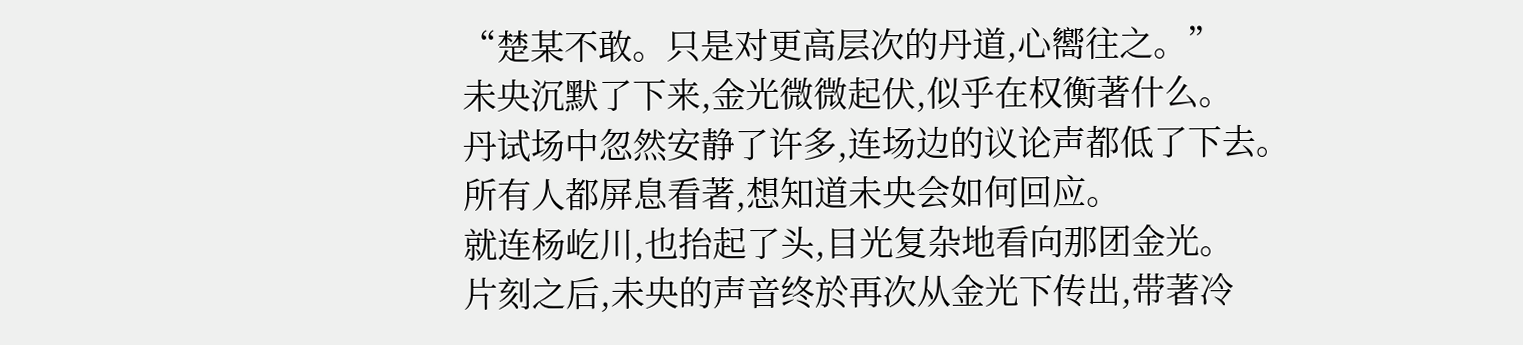“楚某不敢。只是对更高层次的丹道,心嚮往之。”
未央沉默了下来,金光微微起伏,似乎在权衡著什么。
丹试场中忽然安静了许多,连场边的议论声都低了下去。
所有人都屏息看著,想知道未央会如何回应。
就连杨屹川,也抬起了头,目光复杂地看向那团金光。
片刻之后,未央的声音终於再次从金光下传出,带著冷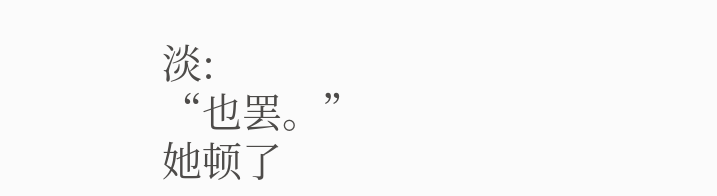淡:
“也罢。”
她顿了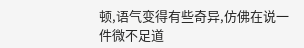顿,语气变得有些奇异,仿佛在说一件微不足道